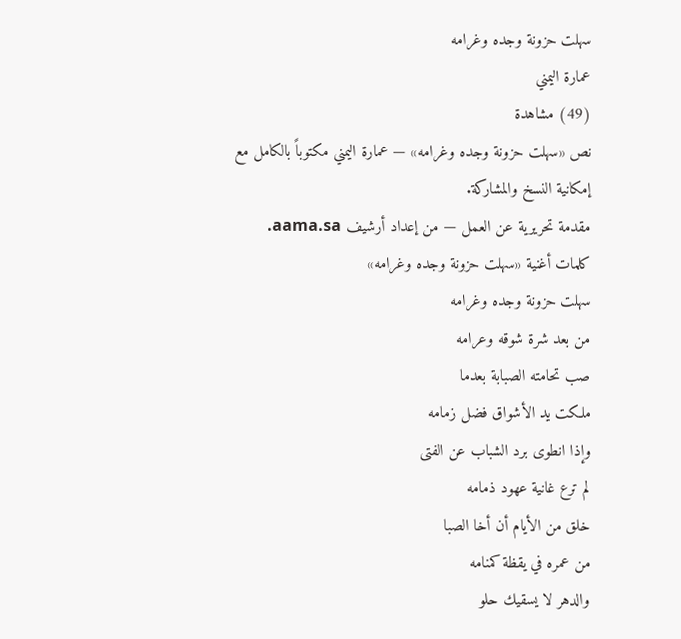سهلت حزونة وجده وغرامه
عمارة اليمني
(49) مشاهدة
نص «سهلت حزونة وجده وغرامه» — عمارة اليمني مكتوباً بالكامل مع إمكانية النسخ والمشاركة.
مقدمة تحريرية عن العمل — من إعداد أرشيف aama.sa.
كلمات أغنية «سهلت حزونة وجده وغرامه»
سهلت حزونة وجده وغرامه
من بعد شرة شوقه وعرامه
صب تحامته الصبابة بعدما
ملكت يد الأشواق فضل زمامه
وإذا انطوى برد الشباب عن الفتى
لم ترع غانية عهود ذمامه
خلق من الأيام أن أخا الصبا
من عمره في يقظة كمنامه
والدهر لا يسقيك حلو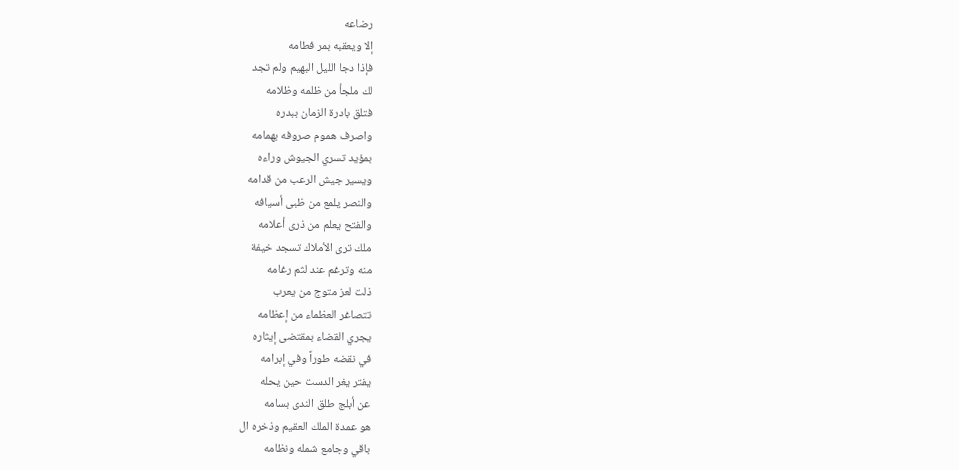رضاعه
إلا ويعقبه بمر فطامه
فإذا دجا الليل البهيم ولم تجد
لك ملجأ من ظلمه وظلامه
فتلق بادرة الزمان ببدره
واصرف هموم صروفه بهمامه
بمؤيد تسري الجيوش وراءه
ويسير جيش الرعب من قدامه
والنصر يلمع من ظبى أسيافه
والفتح يعلم من ذرى أعلامه
ملك ترى الأملاك تسجد خيفة
منه وترغم عند لثم رغامه
ذلت لعز متوج من يعرب
تتصاغر العظماء من إعظامه
يجري القضاء بمقتضى إيثاره
في نقضه طوراً وفي إبرامه
يفتر يغر الدست حين يحله
عن أبلج طلق الندى بسامه
هو عمدة الملك العقيم وذخره ال
باقي وجامع شمله ونظامه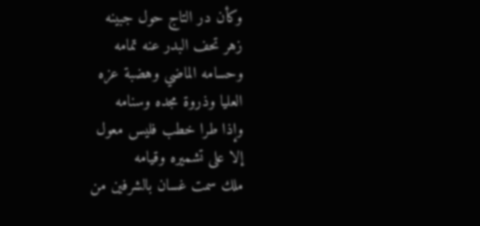وكأن در التاج حول جبينه
زهر تحف البدر عنه تمامه
وحسامه الماضي وهضبة عزه
العليا وذروة مجده وسنامه
وإذا طرا خطب فليس معول
إلا على تشميره وقيامه
ملك سمت غسان بالشرفين من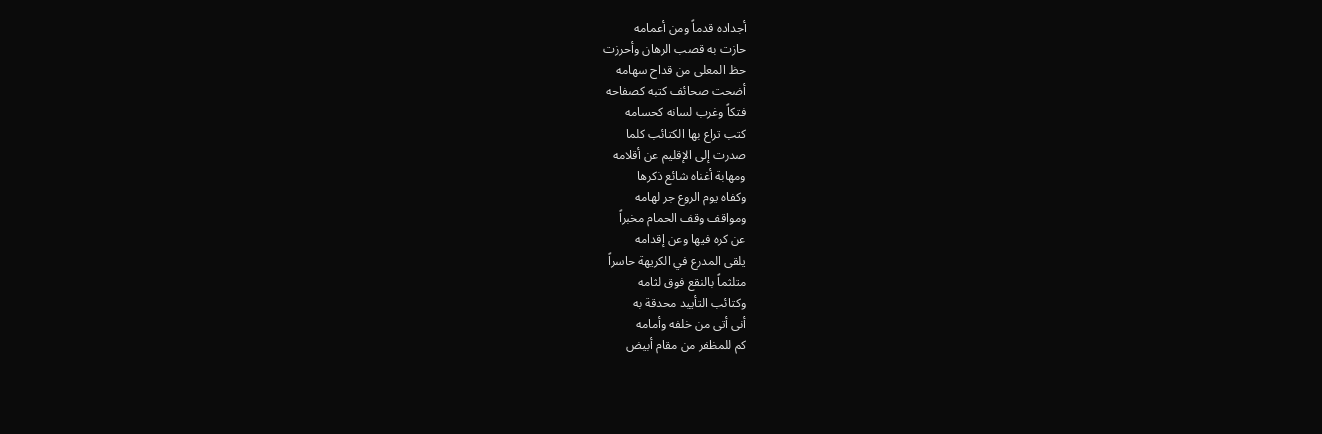أجداده قدماً ومن أعمامه
حازت به قصب الرهان وأحرزت
حظ المعلى من قداح سهامه
أضحت صحائف كتبه كصفاحه
فتكاً وغرب لسانه كحسامه
كتب تراع بها الكتائب كلما
صدرت إلى الإقليم عن أقلامه
ومهابة أغناه شائع ذكرها
وكفاه يوم الروع جر لهامه
ومواقف وقف الحمام مخبراً
عن كره فيها وعن إقدامه
يلقى المدرع في الكريهة حاسراً
متلثماً بالنقع فوق لثامه
وكتائب التأييد محدقة به
أنى أتى من خلفه وأمامه
كم للمظفر من مقام أبيض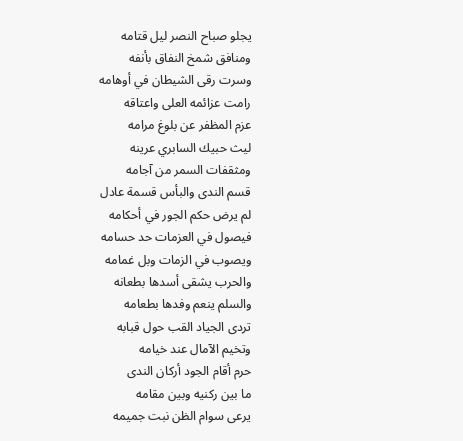يجلو صباح النصر ليل قتامه
ومنافق شمخ النفاق بأنفه
وسرت رقى الشيطان في أوهامه
رامت عزائمه العلى واعتاقه
عزم المظفر عن بلوغ مرامه
ليث حبيك السابري عرينه
ومثقفات السمر من آجامه
قسم الندى والبأس قسمة عادل
لم يرض حكم الجور في أحكامه
فيصول في العزمات حد حسامه
ويصوب في الزمات وبل غمامه
والحرب يشقى أسدها بطعانه
والسلم ينعم وفدها بطعامه
تردى الجياد القب حول قبابه
وتخيم الآمال عند خيامه
حرم أقام الجود أركان الندى
ما بين ركنيه وبين مقامه
يرعى سوام الظن نبت جميمه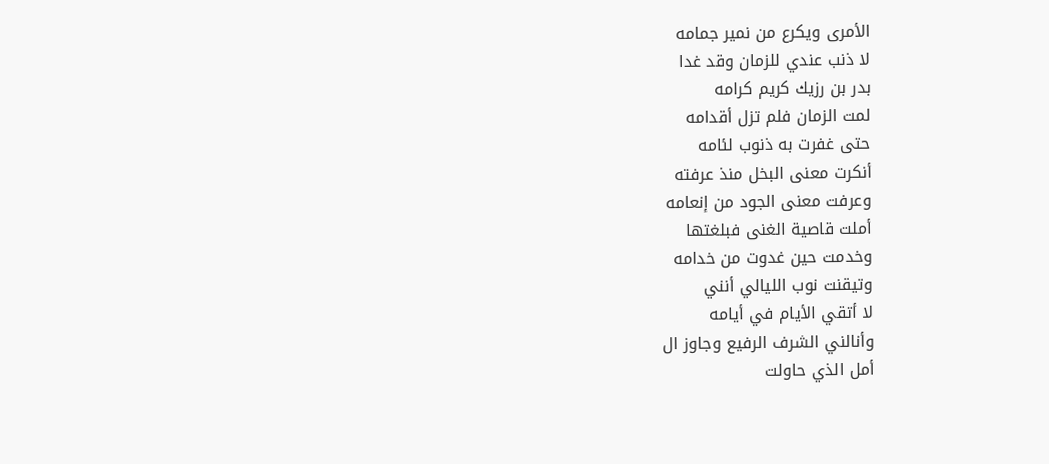الأمرى ويكرع من نمير جمامه
لا ذنب عندي للزمان وقد غدا
بدر بن رزيك كريم كرامه
لمت الزمان فلم تزل أقدامه
حتى غفرت به ذنوب لئامه
أنكرت معنى البخل منذ عرفته
وعرفت معنى الجود من إنعامه
أملت قاصية الغنى فبلغتها
وخدمت حين غدوت من خدامه
وتيقنت نوب الليالي أنني
لا أتقي الأيام في أيامه
وأنالني الشرف الرفيع وجاوز ال
أمل الذي حاولت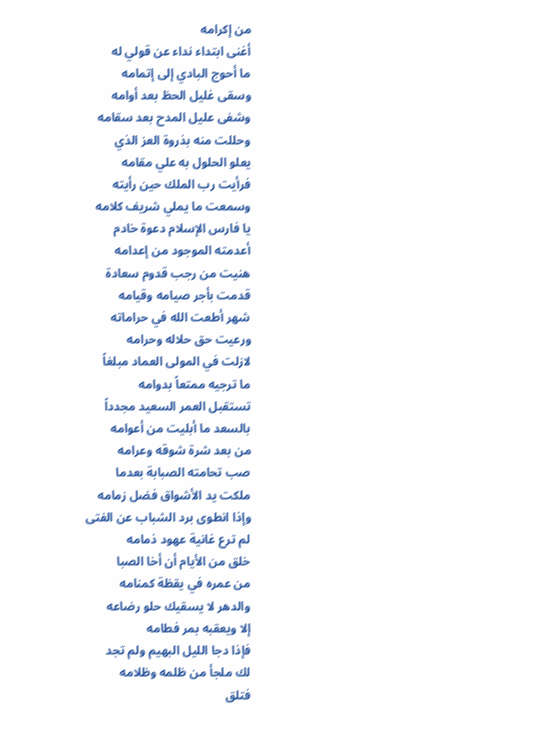من إكرامه
أغنى ابتداء نداء عن قولي له
ما أحوج البادي إلى إتمامه
وسقى غليل الحظ بعد أوامه
وشفى عليل المدح بعد سقامه
وحللت منه بذروة العز الذي
يعلو الحلول به علي مقامه
فرأيت رب الملك حين رأيته
وسمعت ما يملي شريف كلامه
يا فارس الإسلام دعوة خادم
أعدمته الموجود من إعدامه
هنيت من رجب قدوم سعادة
قدمت بأجر صيامه وقيامه
شهر أطعت الله في حراماته
ورعيت حق حلاله وحرامه
لازلت في المولى العماد مبلغاً
ما ترجيه ممتعاً بدوامه
تستقبل العمر السعيد مجدداً
بالسعد ما أبليت من أعوامه
من بعد شرة شوقه وعرامه
صب تحامته الصبابة بعدما
ملكت يد الأشواق فضل زمامه
وإذا انطوى برد الشباب عن الفتى
لم ترع غانية عهود ذمامه
خلق من الأيام أن أخا الصبا
من عمره في يقظة كمنامه
والدهر لا يسقيك حلو رضاعه
إلا ويعقبه بمر فطامه
فإذا دجا الليل البهيم ولم تجد
لك ملجأ من ظلمه وظلامه
فتلق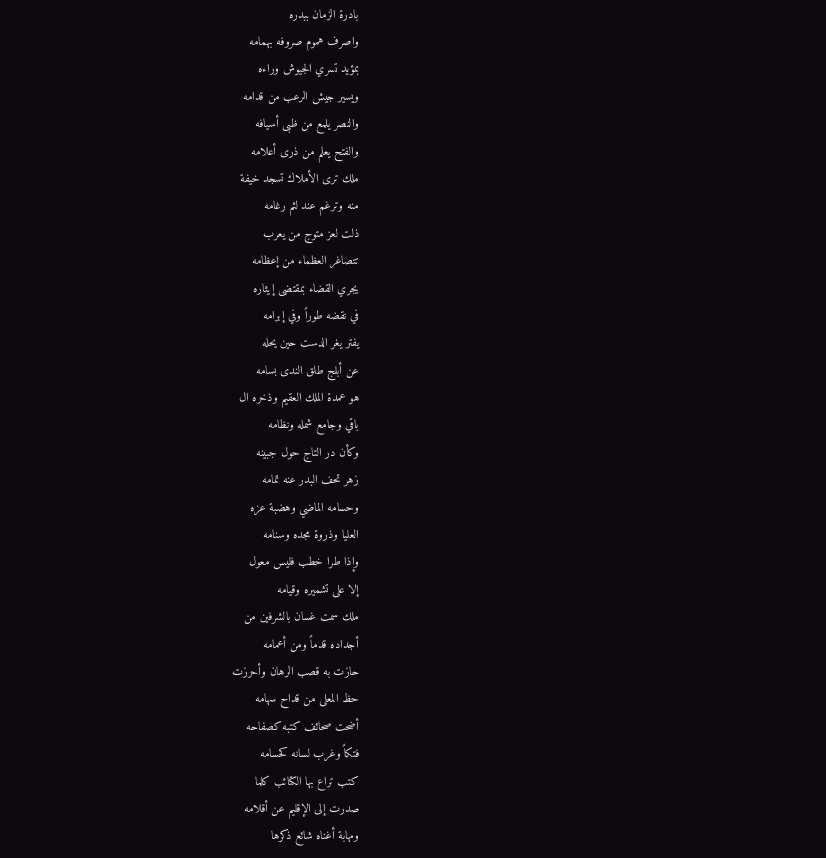بادرة الزمان ببدره
واصرف هموم صروفه بهمامه
بمؤيد تسري الجيوش وراءه
ويسير جيش الرعب من قدامه
والنصر يلمع من ظبى أسيافه
والفتح يعلم من ذرى أعلامه
ملك ترى الأملاك تسجد خيفة
منه وترغم عند لثم رغامه
ذلت لعز متوج من يعرب
تتصاغر العظماء من إعظامه
يجري القضاء بمقتضى إيثاره
في نقضه طوراً وفي إبرامه
يفتر يغر الدست حين يحله
عن أبلج طلق الندى بسامه
هو عمدة الملك العقيم وذخره ال
باقي وجامع شمله ونظامه
وكأن در التاج حول جبينه
زهر تحف البدر عنه تمامه
وحسامه الماضي وهضبة عزه
العليا وذروة مجده وسنامه
وإذا طرا خطب فليس معول
إلا على تشميره وقيامه
ملك سمت غسان بالشرفين من
أجداده قدماً ومن أعمامه
حازت به قصب الرهان وأحرزت
حظ المعلى من قداح سهامه
أضحت صحائف كتبه كصفاحه
فتكاً وغرب لسانه كحسامه
كتب تراع بها الكتائب كلما
صدرت إلى الإقليم عن أقلامه
ومهابة أغناه شائع ذكرها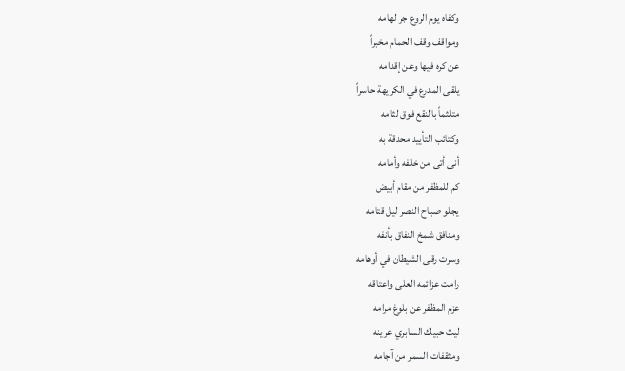وكفاه يوم الروع جر لهامه
ومواقف وقف الحمام مخبراً
عن كره فيها وعن إقدامه
يلقى المدرع في الكريهة حاسراً
متلثماً بالنقع فوق لثامه
وكتائب التأييد محدقة به
أنى أتى من خلفه وأمامه
كم للمظفر من مقام أبيض
يجلو صباح النصر ليل قتامه
ومنافق شمخ النفاق بأنفه
وسرت رقى الشيطان في أوهامه
رامت عزائمه العلى واعتاقه
عزم المظفر عن بلوغ مرامه
ليث حبيك السابري عرينه
ومثقفات السمر من آجامه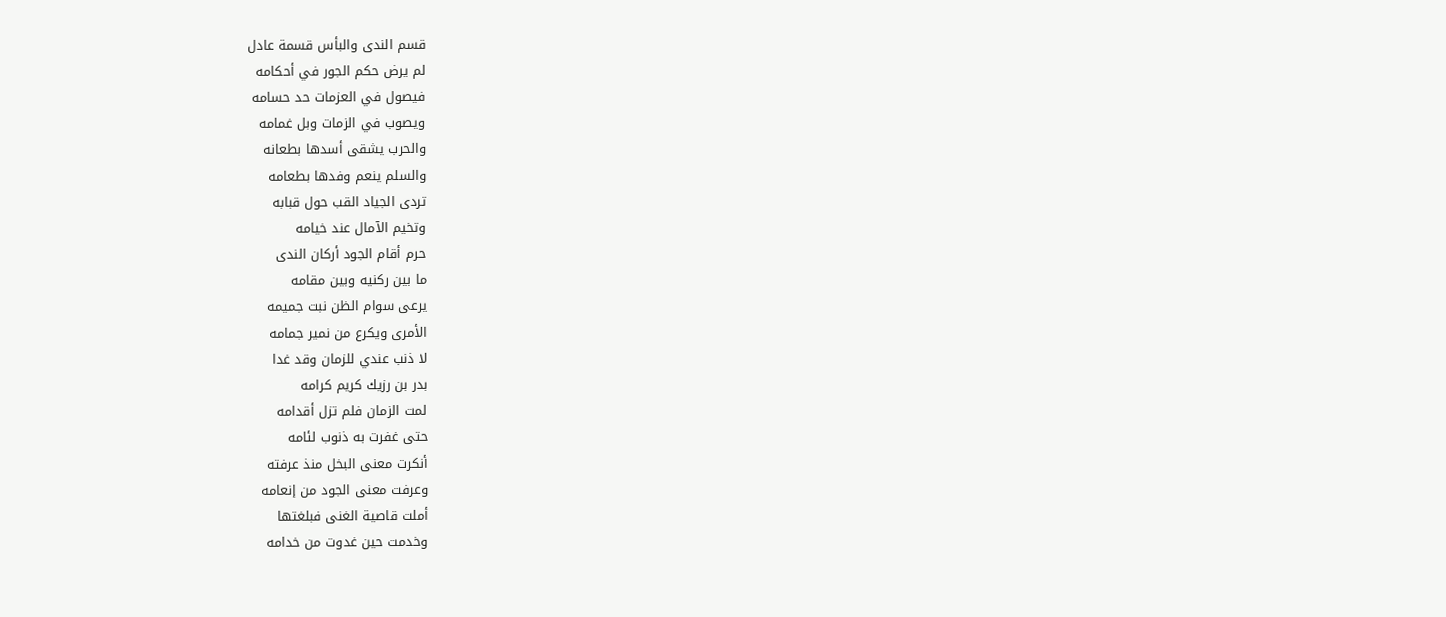قسم الندى والبأس قسمة عادل
لم يرض حكم الجور في أحكامه
فيصول في العزمات حد حسامه
ويصوب في الزمات وبل غمامه
والحرب يشقى أسدها بطعانه
والسلم ينعم وفدها بطعامه
تردى الجياد القب حول قبابه
وتخيم الآمال عند خيامه
حرم أقام الجود أركان الندى
ما بين ركنيه وبين مقامه
يرعى سوام الظن نبت جميمه
الأمرى ويكرع من نمير جمامه
لا ذنب عندي للزمان وقد غدا
بدر بن رزيك كريم كرامه
لمت الزمان فلم تزل أقدامه
حتى غفرت به ذنوب لئامه
أنكرت معنى البخل منذ عرفته
وعرفت معنى الجود من إنعامه
أملت قاصية الغنى فبلغتها
وخدمت حين غدوت من خدامه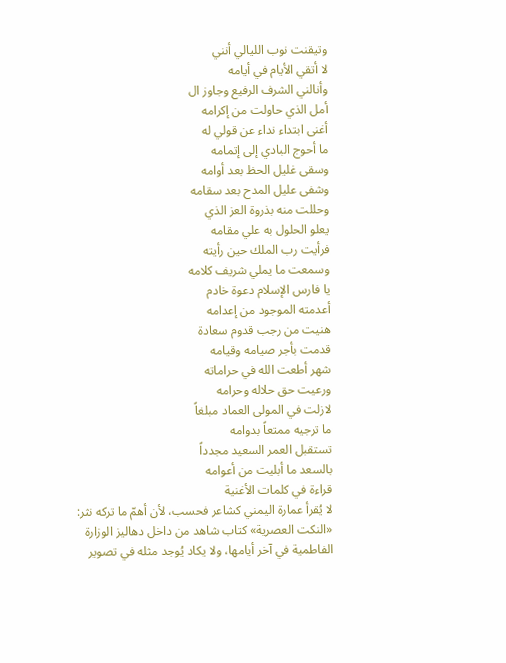وتيقنت نوب الليالي أنني
لا أتقي الأيام في أيامه
وأنالني الشرف الرفيع وجاوز ال
أمل الذي حاولت من إكرامه
أغنى ابتداء نداء عن قولي له
ما أحوج البادي إلى إتمامه
وسقى غليل الحظ بعد أوامه
وشفى عليل المدح بعد سقامه
وحللت منه بذروة العز الذي
يعلو الحلول به علي مقامه
فرأيت رب الملك حين رأيته
وسمعت ما يملي شريف كلامه
يا فارس الإسلام دعوة خادم
أعدمته الموجود من إعدامه
هنيت من رجب قدوم سعادة
قدمت بأجر صيامه وقيامه
شهر أطعت الله في حراماته
ورعيت حق حلاله وحرامه
لازلت في المولى العماد مبلغاً
ما ترجيه ممتعاً بدوامه
تستقبل العمر السعيد مجدداً
بالسعد ما أبليت من أعوامه
قراءة في كلمات الأغنية
لا يُقرأ عمارة اليمني كشاعر فحسب، لأن أهمّ ما تركه نثر: «النكت العصرية» كتاب شاهد من داخل دهاليز الوزارة الفاطمية في آخر أيامها، ولا يكاد يُوجد مثله في تصوير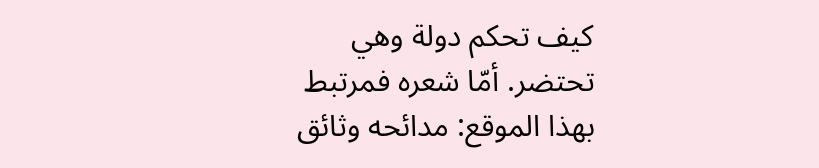كيف تحكم دولة وهي تحتضر. أمّا شعره فمرتبط بهذا الموقع: مدائحه وثائق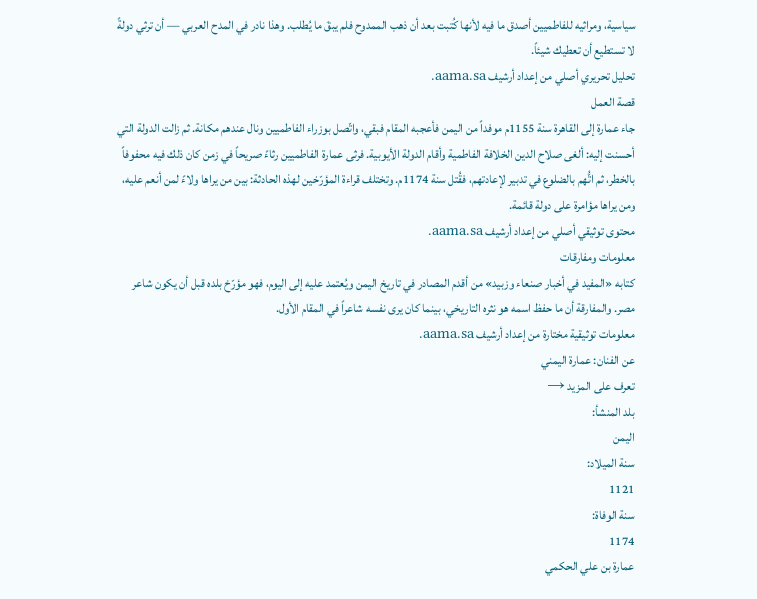سياسية، ومراثيه للفاطميين أصدق ما فيه لأنها كُتبت بعد أن ذهب الممدوح فلم يبقَ ما يُطلب. وهذا نادر في المدح العربي — أن ترثي دولةً لا تستطيع أن تعطيك شيئاً.
تحليل تحريري أصلي من إعداد أرشيف aama.sa.
قصة العمل
جاء عمارة إلى القاهرة سنة 1155م موفداً من اليمن فأعجبه المقام فبقي، واتّصل بوزراء الفاطميين ونال عندهم مكانة. ثم زالت الدولة التي أحسنت إليه: ألغى صلاح الدين الخلافة الفاطمية وأقام الدولة الأيوبية. فرثى عمارة الفاطميين رثاءً صريحاً في زمن كان ذلك فيه محفوفاً بالخطر، ثم اتُّهم بالضلوع في تدبير لإعادتهم، فقُتل سنة 1174م. وتختلف قراءة المؤرّخين لهذه الحادثة: بين من يراها ولاءً لمن أنعم عليه، ومن يراها مؤامرة على دولة قائمة.
محتوى توثيقي أصلي من إعداد أرشيف aama.sa.
معلومات ومفارقات
كتابه «المفيد في أخبار صنعاء وزبيد» من أقدم المصادر في تاريخ اليمن ويُعتمد عليه إلى اليوم، فهو مؤرّخ بلده قبل أن يكون شاعر مصر. والمفارقة أن ما حفظ اسمه هو نثره التاريخي، بينما كان يرى نفسه شاعراً في المقام الأول.
معلومات توثيقية مختارة من إعداد أرشيف aama.sa.
عن الفنان: عمارة اليمني
تعرف على المزيد →
بلد المنشأ:
اليمن
سنة الميلاد:
1121
سنة الوفاة:
1174
عمارة بن علي الحكمي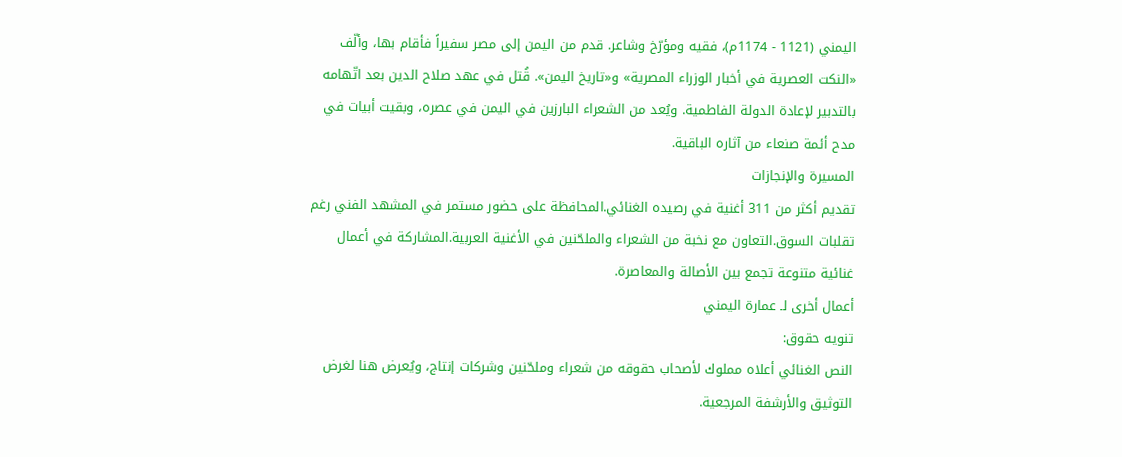اليمني (1121 - 1174م)، فقيه ومؤرّخ وشاعر. قدم من اليمن إلى مصر سفيراً فأقام بها، وألّف «النكت العصرية في أخبار الوزراء المصرية» و«تاريخ اليمن». قُتل في عهد صلاح الدين بعد اتّهامه بالتدبير لإعادة الدولة الفاطمية. ويُعد من الشعراء البارزين في اليمن في عصره، وبقيت أبيات في مدح أئمة صنعاء من آثاره الباقية.
المسيرة والإنجازات
تقديم أكثر من 311 أغنية في رصيده الغنائي.المحافظة على حضور مستمر في المشهد الفني رغم تقلبات السوق.التعاون مع نخبة من الشعراء والملحّنين في الأغنية العربية.المشاركة في أعمال غنائية متنوعة تجمع بين الأصالة والمعاصرة.
أعمال أخرى لـ عمارة اليمني
تنويه حقوق:
النص الغنائي أعلاه مملوك لأصحاب حقوقه من شعراء وملحّنين وشركات إنتاج، ويُعرض هنا لغرض التوثيق والأرشفة المرجعية.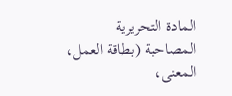المادة التحريرية المصاحبة (بطاقة العمل، المعنى،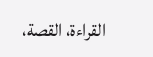القراءة، القصة،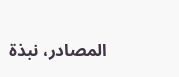المصادر، نبذة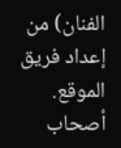الفنان) من إعداد فريق الموقع.
أصحاب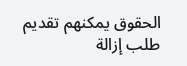الحقوق يمكنهم تقديم طلب إزالة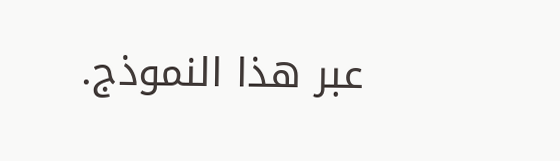عبر هذا النموذج.